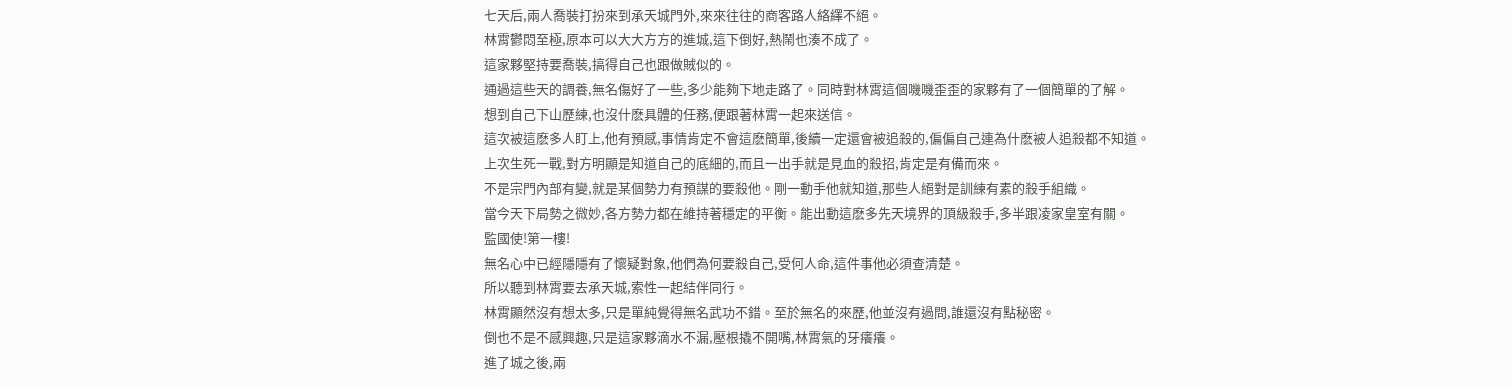七天后,兩人喬裝打扮來到承天城門外,來來往往的商客路人絡繹不絕。
林霄鬱悶至極,原本可以大大方方的進城,這下倒好,熱鬧也湊不成了。
這家夥堅持要喬裝,搞得自己也跟做賊似的。
通過這些天的調養,無名傷好了一些,多少能夠下地走路了。同時對林霄這個嘰嘰歪歪的家夥有了一個簡單的了解。
想到自己下山歷練,也沒什麽具體的任務,便跟著林霄一起來送信。
這次被這麽多人盯上,他有預感,事情肯定不會這麽簡單,後續一定還會被追殺的,偏偏自己連為什麽被人追殺都不知道。
上次生死一戰,對方明顯是知道自己的底細的,而且一出手就是見血的殺招,肯定是有備而來。
不是宗門內部有變,就是某個勢力有預謀的要殺他。剛一動手他就知道,那些人絕對是訓練有素的殺手組織。
當今天下局勢之微妙,各方勢力都在維持著穩定的平衡。能出動這麽多先天境界的頂級殺手,多半跟凌家皇室有關。
監國使!第一樓!
無名心中已經隱隱有了懷疑對象,他們為何要殺自己,受何人命,這件事他必須查清楚。
所以聽到林霄要去承天城,索性一起結伴同行。
林霄顯然沒有想太多,只是單純覺得無名武功不錯。至於無名的來歷,他並沒有過問,誰還沒有點秘密。
倒也不是不感興趣,只是這家夥滴水不漏,壓根撬不開嘴,林霄氣的牙癢癢。
進了城之後,兩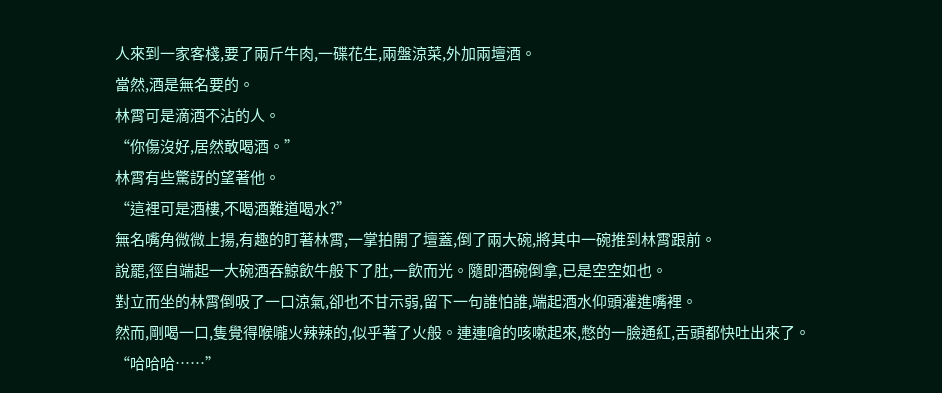人來到一家客棧,要了兩斤牛肉,一碟花生,兩盤涼菜,外加兩壇酒。
當然,酒是無名要的。
林霄可是滴酒不沾的人。
“你傷沒好,居然敢喝酒。”
林霄有些驚訝的望著他。
“這裡可是酒樓,不喝酒難道喝水?”
無名嘴角微微上揚,有趣的盯著林霄,一掌拍開了壇蓋,倒了兩大碗,將其中一碗推到林霄跟前。
說罷,徑自端起一大碗酒吞鯨飲牛般下了肚,一飲而光。隨即酒碗倒拿,已是空空如也。
對立而坐的林霄倒吸了一口涼氣,卻也不甘示弱,留下一句誰怕誰,端起酒水仰頭灌進嘴裡。
然而,剛喝一口,隻覺得喉嚨火辣辣的,似乎著了火般。連連嗆的咳嗽起來,憋的一臉通紅,舌頭都快吐出來了。
“哈哈哈……”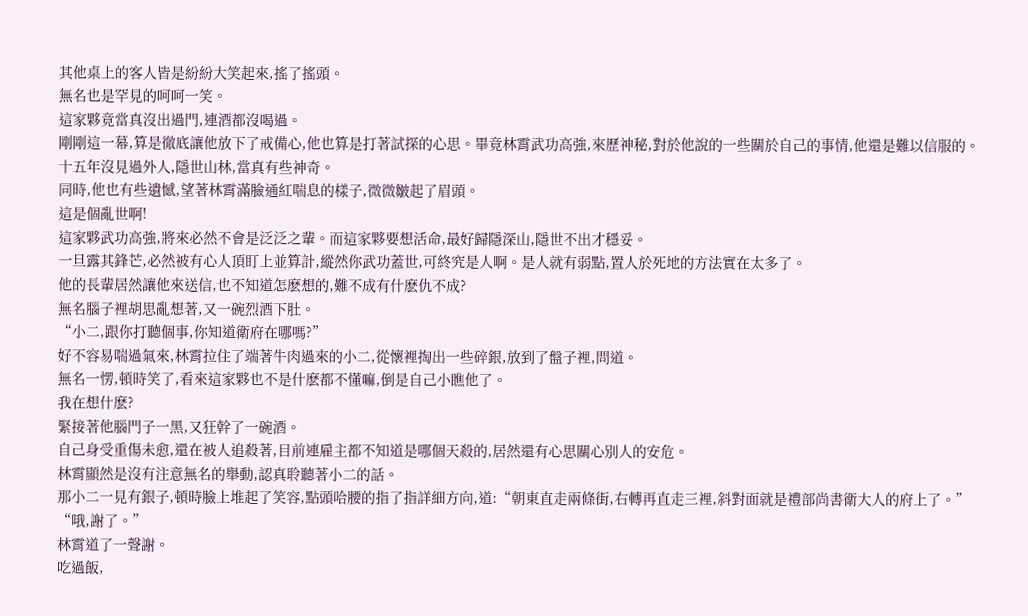其他桌上的客人皆是紛紛大笑起來,搖了搖頭。
無名也是罕見的呵呵一笑。
這家夥竟當真沒出過門,連酒都沒喝過。
剛剛這一幕,算是徹底讓他放下了戒備心,他也算是打著試探的心思。畢竟林霄武功高強,來歷神秘,對於他說的一些關於自己的事情,他還是難以信服的。
十五年沒見過外人,隱世山林,當真有些神奇。
同時,他也有些遺憾,望著林霄滿臉通紅喘息的樣子,微微皺起了眉頭。
這是個亂世啊!
這家夥武功高強,將來必然不會是泛泛之輩。而這家夥要想活命,最好歸隱深山,隱世不出才穩妥。
一旦露其鋒芒,必然被有心人頂盯上並算計,縱然你武功蓋世,可終究是人啊。是人就有弱點,置人於死地的方法實在太多了。
他的長輩居然讓他來送信,也不知道怎麽想的,難不成有什麽仇不成?
無名腦子裡胡思亂想著,又一碗烈酒下肚。
“小二,跟你打聽個事,你知道衛府在哪嗎?”
好不容易喘過氣來,林霄拉住了端著牛肉過來的小二,從懷裡掏出一些碎銀,放到了盤子裡,問道。
無名一愣,頓時笑了,看來這家夥也不是什麽都不懂嘛,倒是自己小瞧他了。
我在想什麽?
緊接著他腦門子一黑,又狂幹了一碗酒。
自己身受重傷未愈,還在被人追殺著,目前連雇主都不知道是哪個天殺的,居然還有心思關心別人的安危。
林霄顯然是沒有注意無名的舉動,認真聆聽著小二的話。
那小二一見有銀子,頓時臉上堆起了笑容,點頭哈腰的指了指詳細方向,道:“朝東直走兩條街,右轉再直走三裡,斜對面就是禮部尚書衛大人的府上了。”
“哦,謝了。”
林霄道了一聲謝。
吃過飯,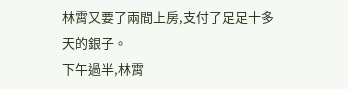林霄又要了兩間上房,支付了足足十多天的銀子。
下午過半,林霄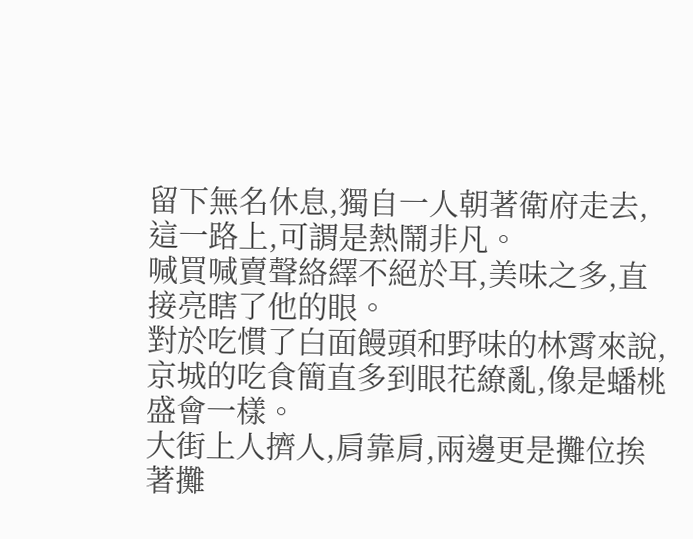留下無名休息,獨自一人朝著衛府走去,這一路上,可謂是熱鬧非凡。
喊買喊賣聲絡繹不絕於耳,美味之多,直接亮瞎了他的眼。
對於吃慣了白面饅頭和野味的林霄來說,京城的吃食簡直多到眼花繚亂,像是蟠桃盛會一樣。
大街上人擠人,肩靠肩,兩邊更是攤位挨著攤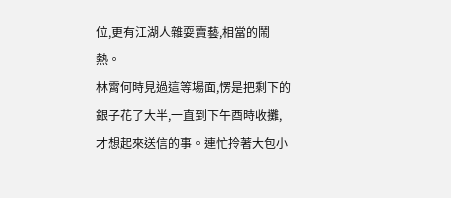位,更有江湖人雜耍賣藝,相當的鬧熱。
林霄何時見過這等場面,愣是把剩下的銀子花了大半,一直到下午酉時收攤,才想起來送信的事。連忙拎著大包小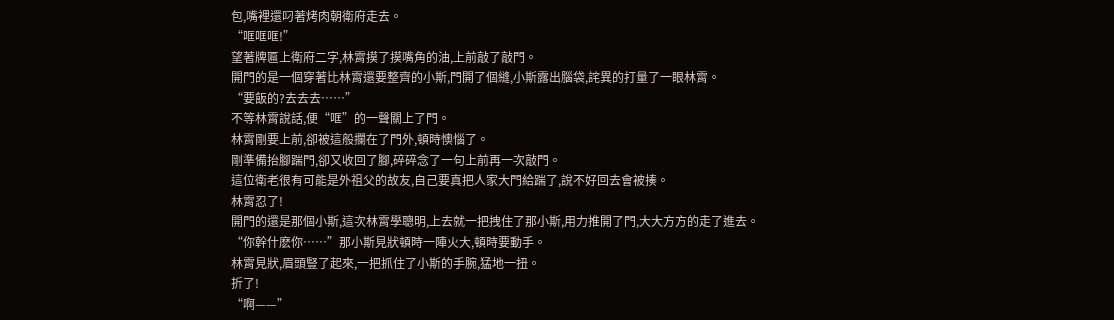包,嘴裡還叼著烤肉朝衛府走去。
“哐哐哐!”
望著牌匾上衛府二字,林霄摸了摸嘴角的油,上前敲了敲門。
開門的是一個穿著比林霄還要整齊的小斯,門開了個縫,小斯露出腦袋,詫異的打量了一眼林霄。
“要飯的?去去去……”
不等林霄說話,便“哐”的一聲關上了門。
林霄剛要上前,卻被這般攔在了門外,頓時懊惱了。
剛準備抬腳踹門,卻又收回了腳,碎碎念了一句上前再一次敲門。
這位衛老很有可能是外祖父的故友,自己要真把人家大門給踹了,說不好回去會被揍。
林霄忍了!
開門的還是那個小斯,這次林霄學聰明,上去就一把拽住了那小斯,用力推開了門,大大方方的走了進去。
“你幹什麽你……”那小斯見狀頓時一陣火大,頓時要動手。
林霄見狀,眉頭豎了起來,一把抓住了小斯的手腕,猛地一扭。
折了!
“啊——”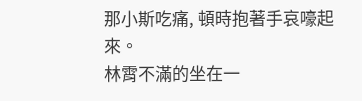那小斯吃痛, 頓時抱著手哀嚎起來。
林霄不滿的坐在一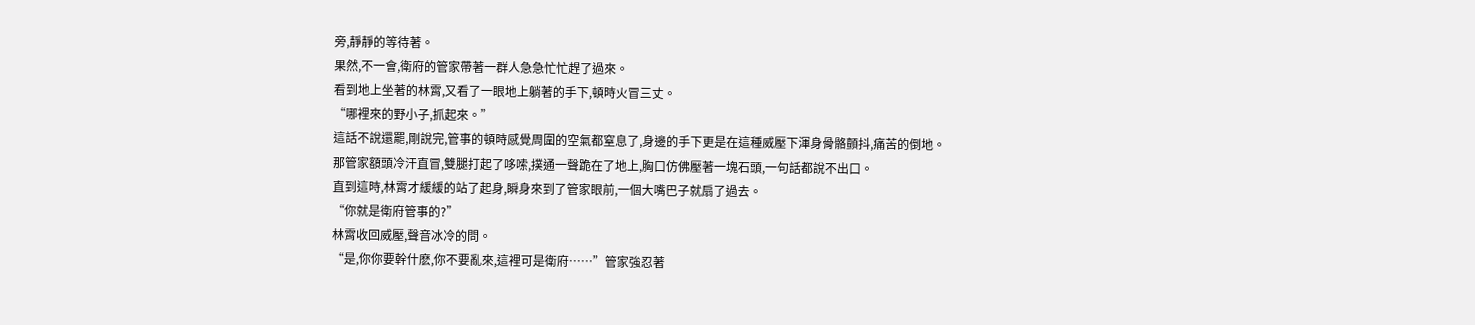旁,靜靜的等待著。
果然,不一會,衛府的管家帶著一群人急急忙忙趕了過來。
看到地上坐著的林霄,又看了一眼地上躺著的手下,頓時火冒三丈。
“哪裡來的野小子,抓起來。”
這話不說還罷,剛說完,管事的頓時感覺周圍的空氣都窒息了,身邊的手下更是在這種威壓下渾身骨骼顫抖,痛苦的倒地。
那管家額頭冷汗直冒,雙腿打起了哆嗦,撲通一聲跪在了地上,胸口仿佛壓著一塊石頭,一句話都說不出口。
直到這時,林霄才緩緩的站了起身,瞬身來到了管家眼前,一個大嘴巴子就扇了過去。
“你就是衛府管事的?”
林霄收回威壓,聲音冰冷的問。
“是,你你要幹什麽,你不要亂來,這裡可是衛府……”管家強忍著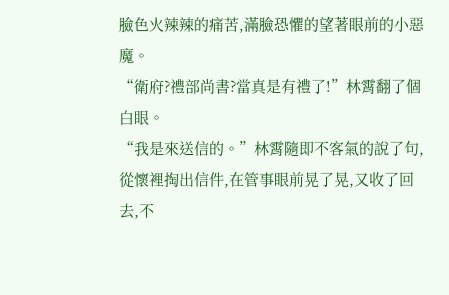臉色火辣辣的痛苦,滿臉恐懼的望著眼前的小惡魔。
“衛府?禮部尚書?當真是有禮了!”林霄翻了個白眼。
“我是來送信的。”林霄隨即不客氣的說了句,從懷裡掏出信件,在管事眼前晃了晃,又收了回去,不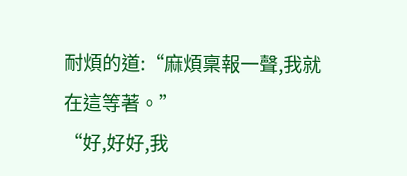耐煩的道:“麻煩稟報一聲,我就在這等著。”
“好,好好,我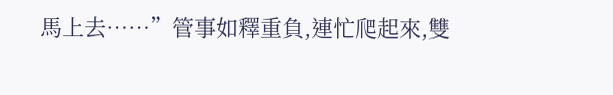馬上去……”管事如釋重負,連忙爬起來,雙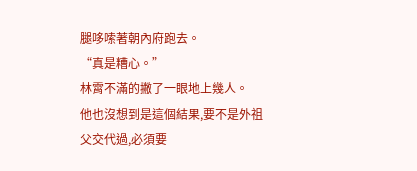腿哆嗦著朝內府跑去。
“真是糟心。”
林霄不滿的撇了一眼地上幾人。
他也沒想到是這個結果,要不是外祖父交代過,必須要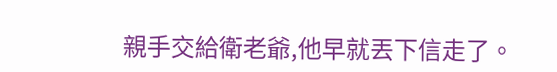親手交給衛老爺,他早就丟下信走了。